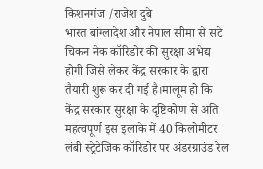किशनगंज /राजेश दुबे
भारत बांग्लादेश और नेपाल सीमा से सटे चिकन नेक कॉरिडोर की सुरक्षा अभेद्य होगी जिसे लेकर केंद्र सरकार के द्वारा तैयारी शुरू कर दी गई है।मालूम हो कि केंद्र सरकार सुरक्षा के दृष्टिकोण से अति महत्वपूर्ण इस इलाके में 40 किलोमीटर लंबी स्ट्रेटेजिक कॉरिडोर पर अंडरग्राउंड रेल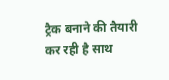ट्रैक बनाने की तैयारी कर रही है साथ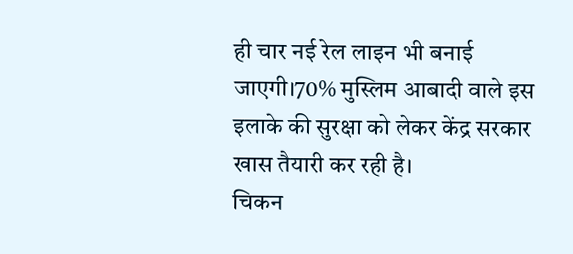ही चार नई रेल लाइन भी बनाई जाएगी।70% मुस्लिम आबादी वाले इस इलाके की सुरक्षा को लेकर केंद्र सरकार खास तैयारी कर रही है।
चिकन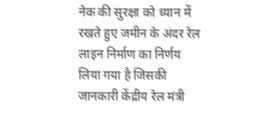नेक की सुरक्षा को ध्यान में रखते हुए जमीन के अंदर रेल लाइन निर्माण का निर्णय लिया गया है जिसकी जानकारी केंद्रीय रेल मंत्री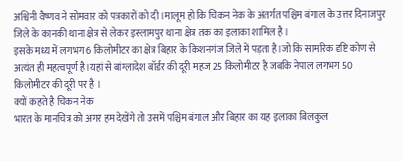अश्विनी वैष्णव ने सोमवार को पत्रकारों को दी ।मालूम हो कि चिकन नेक के अंतर्गत पश्चिम बंगाल के उत्तर दिनाजपुर जिले के कानकी थाना क्षेत्र से लेकर इस्लामपुर थाना क्षेत्र तक का इलाका शामिल है ।
इसके मध्य में लगभग 6 किलोमीटर का क्षेत्र बिहार के किशनगंज जिले में पड़ता है।जो कि सामरिक दृष्टि कोण से अत्यंत ही महत्वपूर्ण है।यहां से बांग्लादेश बॉर्डर की दूरी महज 25 किलोमीटर है जबकि नेपाल लगभग 50 किलोमीटर की दूरी पर है ।
क्यों कहते है चिकन नेक
भारत के मानचित्र को अगर हम देखेंगे तो उसमें पश्चिम बंगाल और बिहार का यह इलाका बिलकुल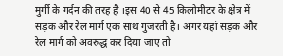मुर्गी के गर्दन की तरह है ।इस 40 से 45 किलोमीटर के क्षेत्र में सड़क और रेल मार्ग एक साथ गुजरती है। अगर यहां सड़क और रेल मार्ग को अवरुद्ध कर दिया जाए तो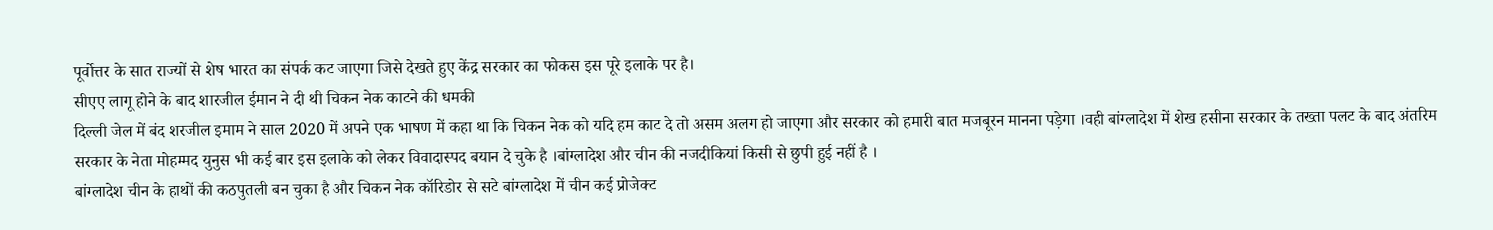पूर्वोत्तर के सात राज्यों से शेष भारत का संपर्क कट जाएगा जिसे देखते हुए केंद्र सरकार का फोकस इस पूरे इलाके पर है।
सीएए लागू होने के बाद शारजील ईमान ने दी थी चिकन नेक काटने की धमकी
दिल्ली जेल में बंद शरजील इमाम ने साल 2020 में अपने एक भाषण में कहा था कि चिकन नेक को यदि हम काट दे तो असम अलग हो जाएगा और सरकार को हमारी बात मजबूरन मानना पड़ेगा ।वही बांग्लादेश में शेख हसीना सरकार के तख्ता पलट के बाद अंतरिम सरकार के नेता मोहम्मद युनुस भी कई बार इस इलाके को लेकर विवादास्पद बयान दे चुके है ।बांग्लादेश और चीन की नजदीकियां किसी से छुपी हुई नहीं है ।
बांग्लादेश चीन के हाथों की कठपुतली बन चुका है और चिकन नेक कॉरिडोर से सटे बांग्लादेश में चीन कई प्रोजेक्ट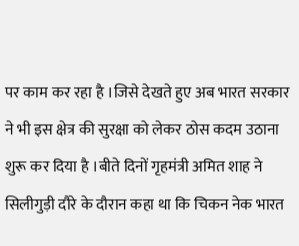पर काम कर रहा है ।जिसे देखते हुए अब भारत सरकार ने भी इस क्षेत्र की सुरक्षा को लेकर ठोस कदम उठाना शुरू कर दिया है ।बीते दिनों गृहमंत्री अमित शाह ने सिलीगुड़ी दौरे के दौरान कहा था कि चिकन नेक भारत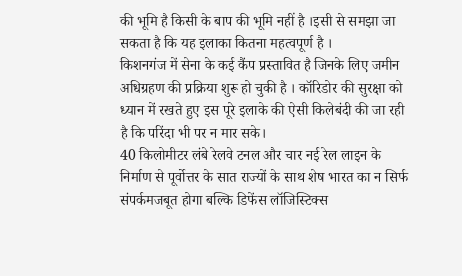की भूमि है किसी के बाप की भूमि नहीं है ।इसी से समझा जा सकता है कि यह इलाका कितना महत्वपूर्ण है ।
किशनगंज में सेना के कई कैंप प्रस्तावित है जिनके लिए जमीन अधिग्रहण की प्रक्रिया शुरू हो चुकी है । कॉरिडोर की सुरक्षा को ध्यान में रखते हुए इस पूरे इलाके की ऐसी किलेबंदी की जा रही है कि परिंदा भी पर न मार सके।
40 किलोमीटर लंबे रेलवे टनल और चार नई रेल लाइन के निर्माण से पूर्वोत्तर के सात राज्यों के साथ शेष भारत का न सिर्फ संपर्कमजबूत होगा बल्कि डिफेंस लॉजिस्टिक्स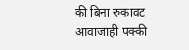की बिना रुकावट आवाजाही पक्की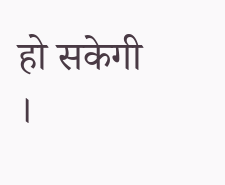हो सकेगी ।